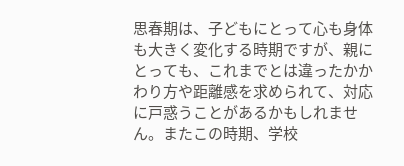思春期は、子どもにとって心も身体も大きく変化する時期ですが、親にとっても、これまでとは違ったかかわり方や距離感を求められて、対応に戸惑うことがあるかもしれません。またこの時期、学校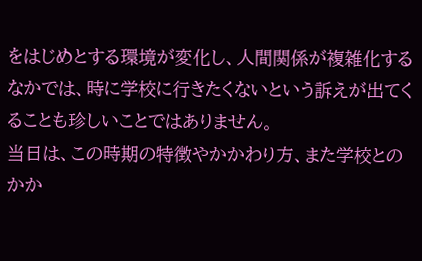をはじめとする環境が変化し、人間関係が複雑化するなかでは、時に学校に行きたくないという訴えが出てくることも珍しいことではありません。
当日は、この時期の特徴やかかわり方、また学校とのかか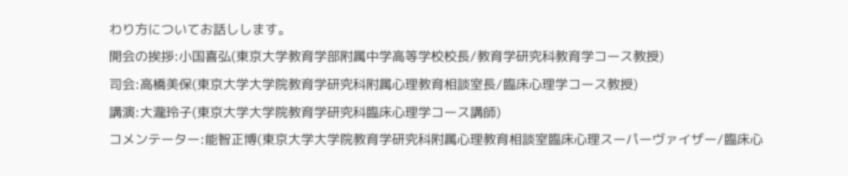わり方についてお話しします。
開会の挨拶:小国喜弘(東京大学教育学部附属中学高等学校校長/教育学研究科教育学コース教授)
司会:高橋美保(東京大学大学院教育学研究科附属心理教育相談室長/臨床心理学コース教授)
講演:大瀧玲子(東京大学大学院教育学研究科臨床心理学コース講師)
コメンテーター:能智正博(東京大学大学院教育学研究科附属心理教育相談室臨床心理スーパーヴァイザー/臨床心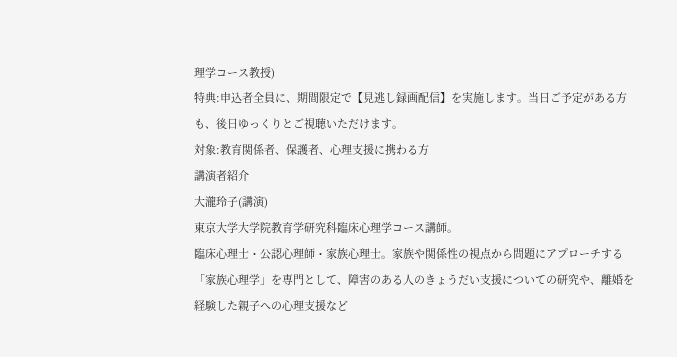理学コース教授)
特典:申込者全員に、期間限定で【見逃し録画配信】を実施します。当日ご予定がある方も、後日ゆっくりとご視聴いただけます。
対象:教育関係者、保護者、心理支援に携わる方
講演者紹介
大瀧玲子(講演)
東京大学大学院教育学研究科臨床心理学コース講師。
臨床心理士・公認心理師・家族心理士。家族や関係性の視点から問題にアプローチする「家族心理学」を専門として、障害のある人のきょうだい支援についての研究や、離婚を経験した親子への心理支援など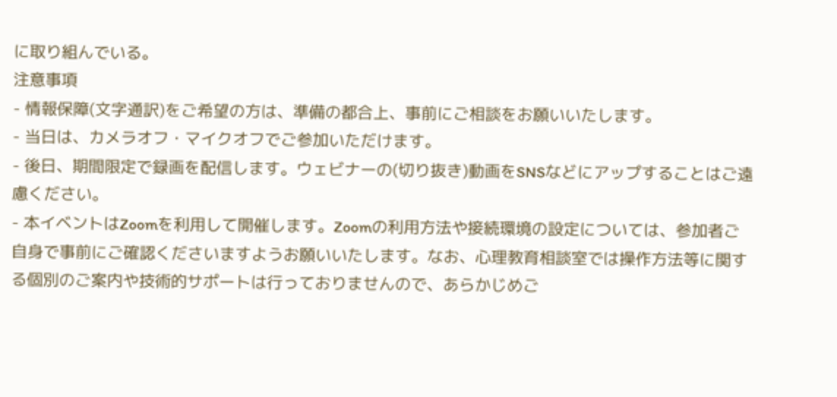に取り組んでいる。
注意事項
- 情報保障(文字通訳)をご希望の方は、準備の都合上、事前にご相談をお願いいたします。
- 当日は、カメラオフ・マイクオフでご参加いただけます。
- 後日、期間限定で録画を配信します。ウェビナーの(切り抜き)動画をSNSなどにアップすることはご遠慮ください。
- 本イベントはZoomを利用して開催します。Zoomの利用方法や接続環境の設定については、参加者ご自身で事前にご確認くださいますようお願いいたします。なお、心理教育相談室では操作方法等に関する個別のご案内や技術的サポートは行っておりませんので、あらかじめご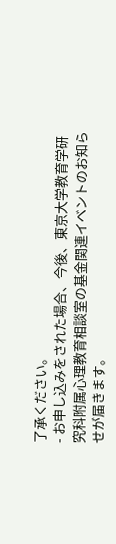了承ください。
- お申し込みをされた場合、今後、東京大学教育学研究科附属心理教育相談室の基金関連イベントのお知らせが届きます。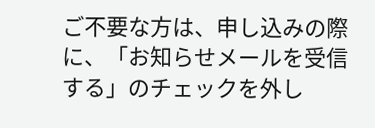ご不要な方は、申し込みの際に、「お知らせメールを受信する」のチェックを外し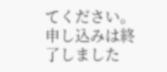てください。
申し込みは終了しました